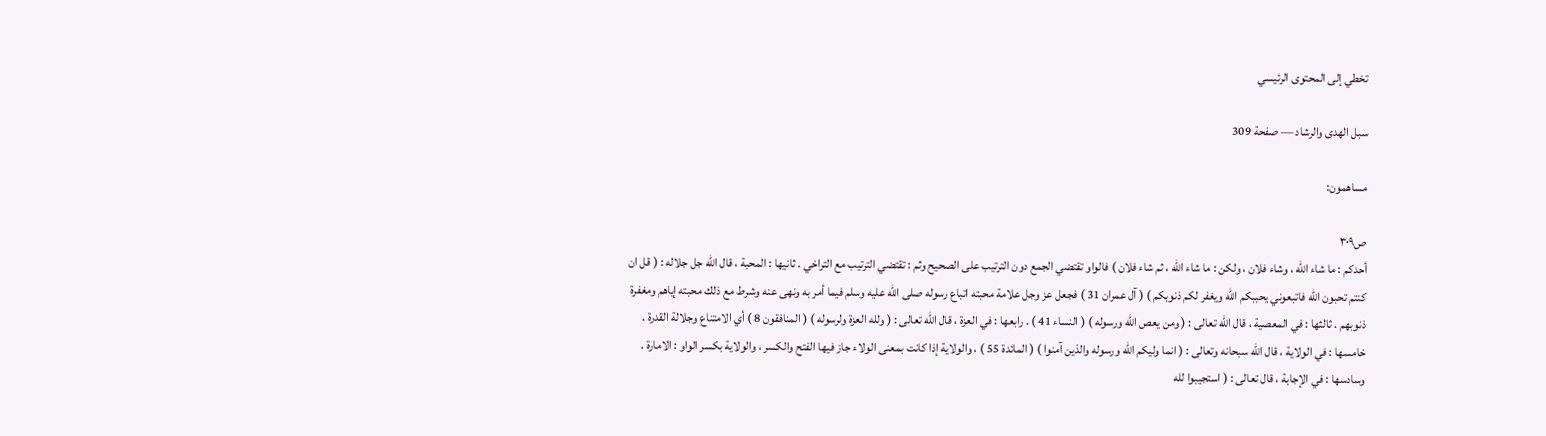تخطي إلى المحتوى الرئيسي

سبل الهدى والرشاد — صفحة 309

مساهمون:

ص٣٠٩
أحدكم : ما شاء الله ، وشاء فلان ، ولكن : ما شاء الله ، ثم شاء فلان ) فالواو تقتضي الجمع دون الترتيب على الصحيح وثم : تقتضي الترتيب مع التراخي . ثانيها : المحبة ، قال الله جل جلاله : ( قل ان كنتم تحبون الله فاتبعوني يحببكم الله ويغفر لكم ذنوبكم ) ( آل عمران 31 ) فجعل عز وجل علامة محبته اتباع رسوله صلى الله عليه وسلم فيما أمر به ونهى عنه وشرط مع ذلك محبته إياهم ومغفرة ذنوبهم . ثالثها : في المعصية ، قال الله تعالى : ( ومن يعص الله ورسوله ) ( النساء 41 ) . رابعها : في العزة ، قال الله تعالى : ( ولله العزة ولرسوله ) ( المنافقون 8 ) أي الامتناع وجلالة القدرة . خامسها : في الولاية ، قال الله سبحانه وتعالى : ( انما وليكم الله ورسوله والذين آمنوا ) ( المائدة 55 ) ، والولاية إذا كانت بمعنى الولاء جاز فيها الفتح والكسر ، والولاية بكسر الواو : الامارة . وسادسها : في الإجابة ، قال تعالى : ( استجيبوا لله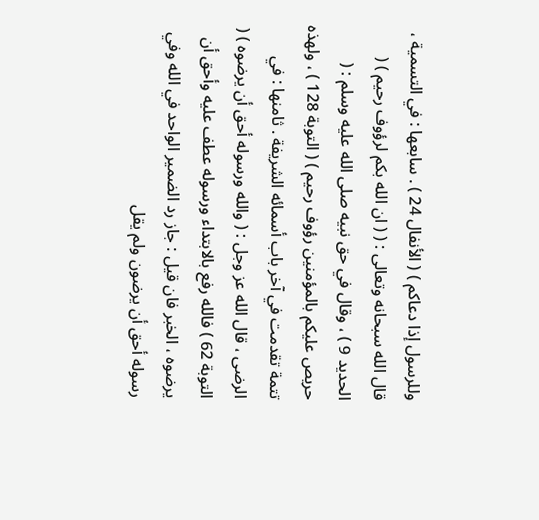وللرسول إذا دعاكم ) ( الأنفال 24 ) . سابعها : في التسمية ، قال الله سبحانه وتعالى : ( ( ان الله بكم لرؤوف رحيم ) ( الحديد 9 ) ، وقال في حق نبيه صلى الله عليه وسلم : ( حريص عليكم بالمؤمنين رؤوف رحيم ) ( التوبة 128 ) ، ولهذه تتمة تقدمت في آخر باب أسمائه الشريفة . ثامنها : في الرضى ، قال الله عز وجل : ( والله ورسوله أحق أن يرضوه ) ( التوبة 62 ) فالله رفع بالابتداء ورسوله عطف عليه وأحق أن يرضوه ، الخبر فان قيل : جاز رد الضمير الواحد في الله وفي رسوله أحق أن يرضون ولم يقل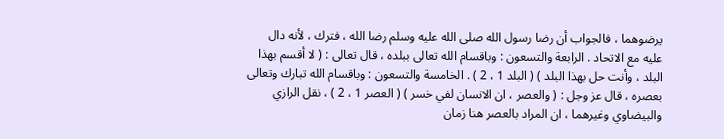يرضوهما ، فالجواب أن رضا رسول الله صلى الله عليه وسلم رضا الله ، فترك ، لأنه دال عليه مع الاتحاد . الرابعة والتسعون : وباقسام الله تعالى ببلده ، قال تعالى : ( لا أقسم بهذا البلد ، وأنت حل بهذا البلد ) ( البلد 1 ، 2 ) . الخامسة والتسعون : وباقسام الله تبارك وتعالى بعصره ، قال عز وجل : ( والعصر ، ان الانسان لفي خسر ) ( العصر 1 ، 2 ) ، نقل الرازي والبيضاوي وغيرهما ، ان المراد بالعصر هنا زمان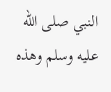النبي صلى الله عليه وسلم وهذه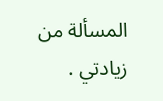المسألة من زيادتي .